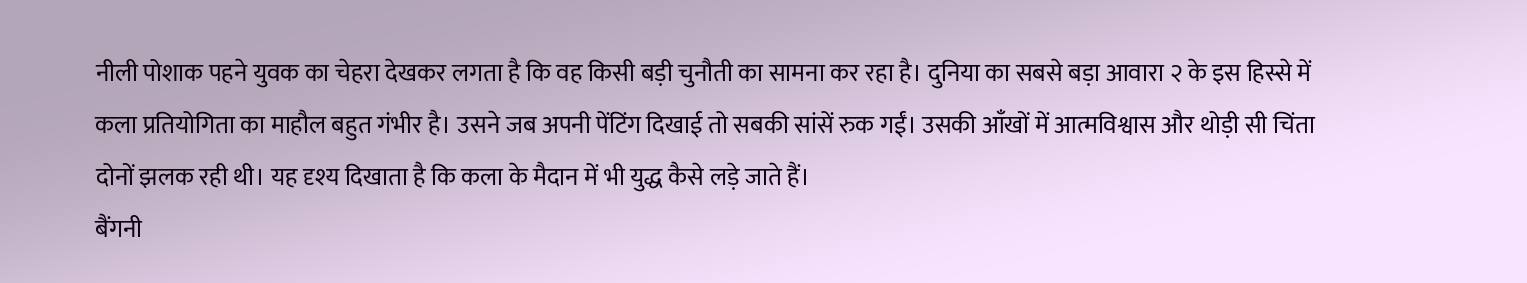नीली पोशाक पहने युवक का चेहरा देखकर लगता है कि वह किसी बड़ी चुनौती का सामना कर रहा है। दुनिया का सबसे बड़ा आवारा २ के इस हिस्से में कला प्रतियोगिता का माहौल बहुत गंभीर है। उसने जब अपनी पेंटिंग दिखाई तो सबकी सांसें रुक गईं। उसकी आँखों में आत्मविश्वास और थोड़ी सी चिंता दोनों झलक रही थी। यह दृश्य दिखाता है कि कला के मैदान में भी युद्ध कैसे लड़े जाते हैं।
बैंगनी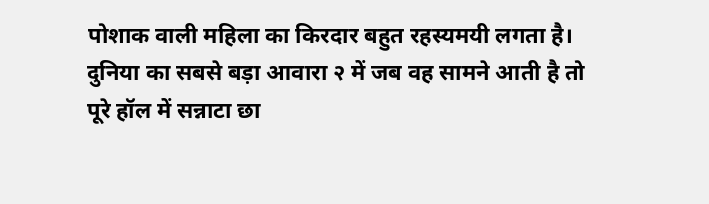पोशाक वाली महिला का किरदार बहुत रहस्यमयी लगता है। दुनिया का सबसे बड़ा आवारा २ में जब वह सामने आती है तो पूरे हॉल में सन्नाटा छा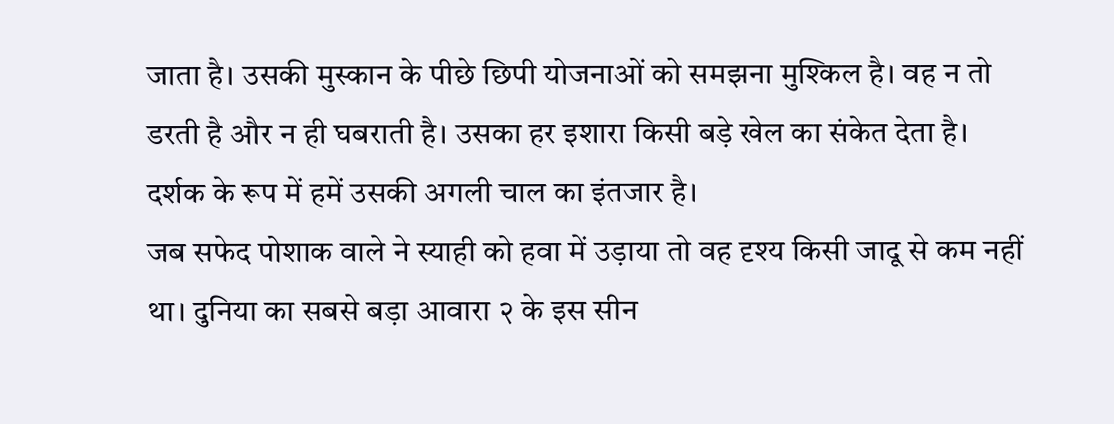जाता है। उसकी मुस्कान के पीछे छिपी योजनाओं को समझना मुश्किल है। वह न तो डरती है और न ही घबराती है। उसका हर इशारा किसी बड़े खेल का संकेत देता है। दर्शक के रूप में हमें उसकी अगली चाल का इंतजार है।
जब सफेद पोशाक वाले ने स्याही को हवा में उड़ाया तो वह दृश्य किसी जादू से कम नहीं था। दुनिया का सबसे बड़ा आवारा २ के इस सीन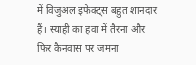में विजुअल इफेक्ट्स बहुत शानदार हैं। स्याही का हवा में तैरना और फिर कैनवास पर जमना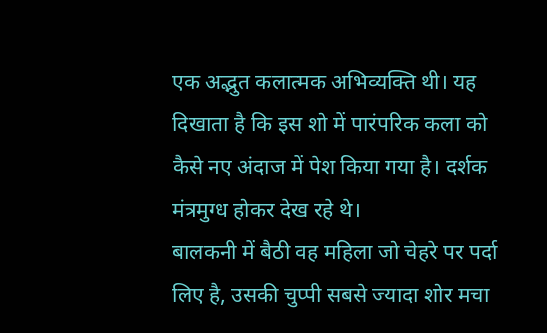एक अद्भुत कलात्मक अभिव्यक्ति थी। यह दिखाता है कि इस शो में पारंपरिक कला को कैसे नए अंदाज में पेश किया गया है। दर्शक मंत्रमुग्ध होकर देख रहे थे।
बालकनी में बैठी वह महिला जो चेहरे पर पर्दा लिए है, उसकी चुप्पी सबसे ज्यादा शोर मचा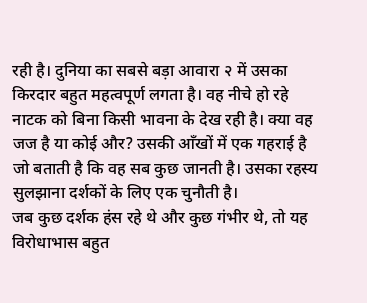रही है। दुनिया का सबसे बड़ा आवारा २ में उसका किरदार बहुत महत्वपूर्ण लगता है। वह नीचे हो रहे नाटक को बिना किसी भावना के देख रही है। क्या वह जज है या कोई और? उसकी आँखों में एक गहराई है जो बताती है कि वह सब कुछ जानती है। उसका रहस्य सुलझाना दर्शकों के लिए एक चुनौती है।
जब कुछ दर्शक हंस रहे थे और कुछ गंभीर थे, तो यह विरोधाभास बहुत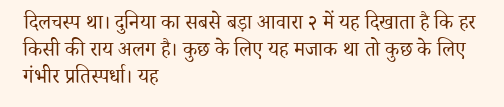दिलचस्प था। दुनिया का सबसे बड़ा आवारा २ में यह दिखाता है कि हर किसी की राय अलग है। कुछ के लिए यह मजाक था तो कुछ के लिए गंभीर प्रतिस्पर्धा। यह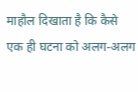माहौल दिखाता है कि कैसे एक ही घटना को अलग-अलग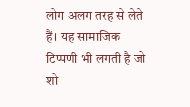लोग अलग तरह से लेते हैं। यह सामाजिक टिप्पणी भी लगती है जो शो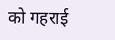को गहराई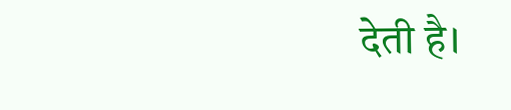देती है।